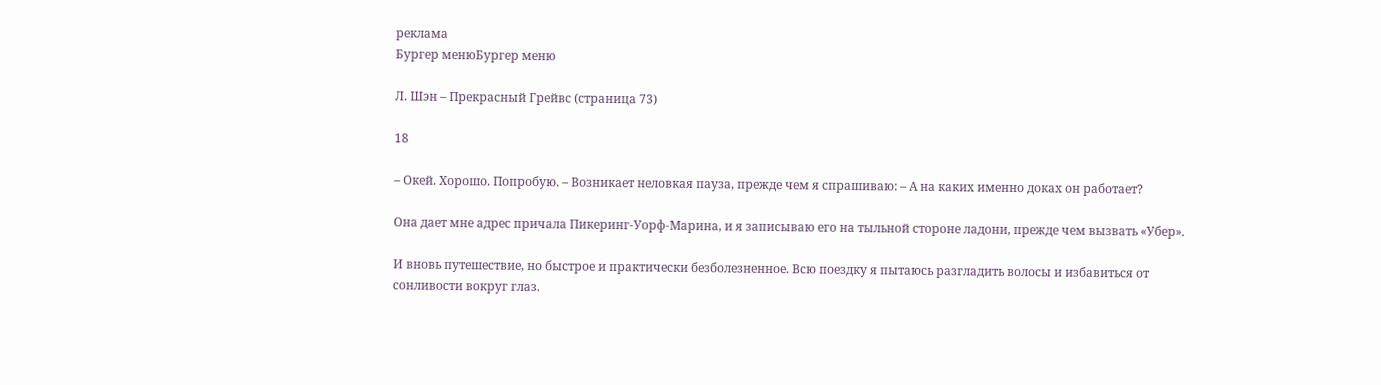реклама
Бургер менюБургер меню

Л. Шэн – Прекрасный Грейвс (страница 73)

18

– Окей. Хорошо. Попробую. – Возникает неловкая пауза, прежде чем я спрашиваю: – А на каких именно доках он работает?

Она дает мне адрес причала Пикеринг-Уорф-Марина, и я записываю его на тыльной стороне ладони, прежде чем вызвать «Убер».

И вновь путешествие, но быстрое и практически безболезненное. Всю поездку я пытаюсь разгладить волосы и избавиться от сонливости вокруг глаз.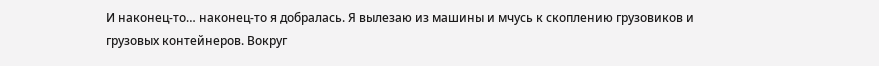И наконец-то… наконец-то я добралась. Я вылезаю из машины и мчусь к скоплению грузовиков и грузовых контейнеров. Вокруг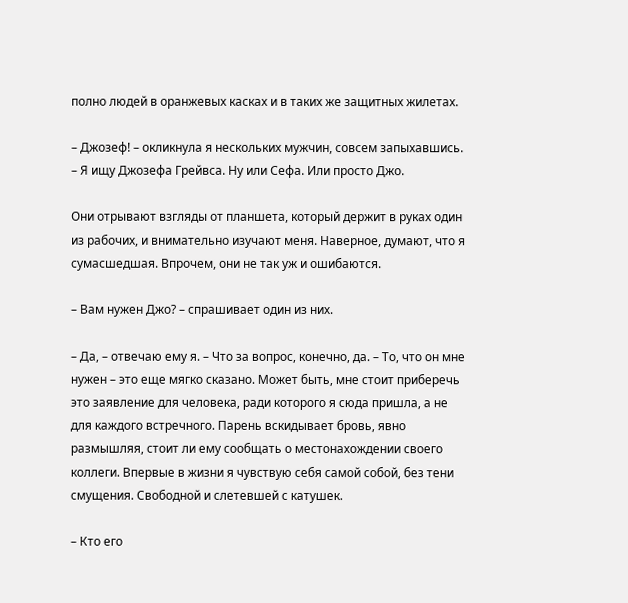полно людей в оранжевых касках и в таких же защитных жилетах.

– Джозеф! – окликнула я нескольких мужчин, совсем запыхавшись. – Я ищу Джозефа Грейвса. Ну или Сефа. Или просто Джо.

Они отрывают взгляды от планшета, который держит в руках один из рабочих, и внимательно изучают меня. Наверное, думают, что я сумасшедшая. Впрочем, они не так уж и ошибаются.

– Вам нужен Джо? – спрашивает один из них.

– Да, – отвечаю ему я. – Что за вопрос, конечно, да. – То, что он мне нужен – это еще мягко сказано. Может быть, мне стоит приберечь это заявление для человека, ради которого я сюда пришла, а не для каждого встречного. Парень вскидывает бровь, явно размышляя, стоит ли ему сообщать о местонахождении своего коллеги. Впервые в жизни я чувствую себя самой собой, без тени смущения. Свободной и слетевшей с катушек.

– Кто его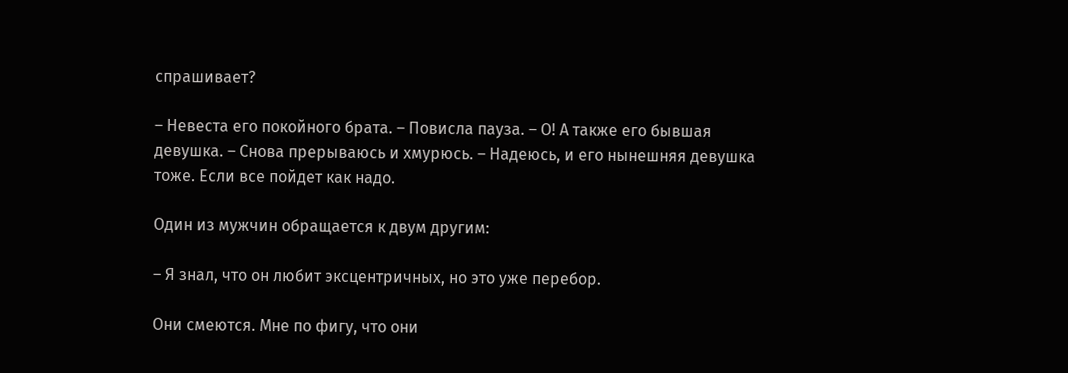спрашивает?

– Невеста его покойного брата. – Повисла пауза. – О! А также его бывшая девушка. – Снова прерываюсь и хмурюсь. – Надеюсь, и его нынешняя девушка тоже. Если все пойдет как надо.

Один из мужчин обращается к двум другим:

– Я знал, что он любит эксцентричных, но это уже перебор.

Они смеются. Мне по фигу, что они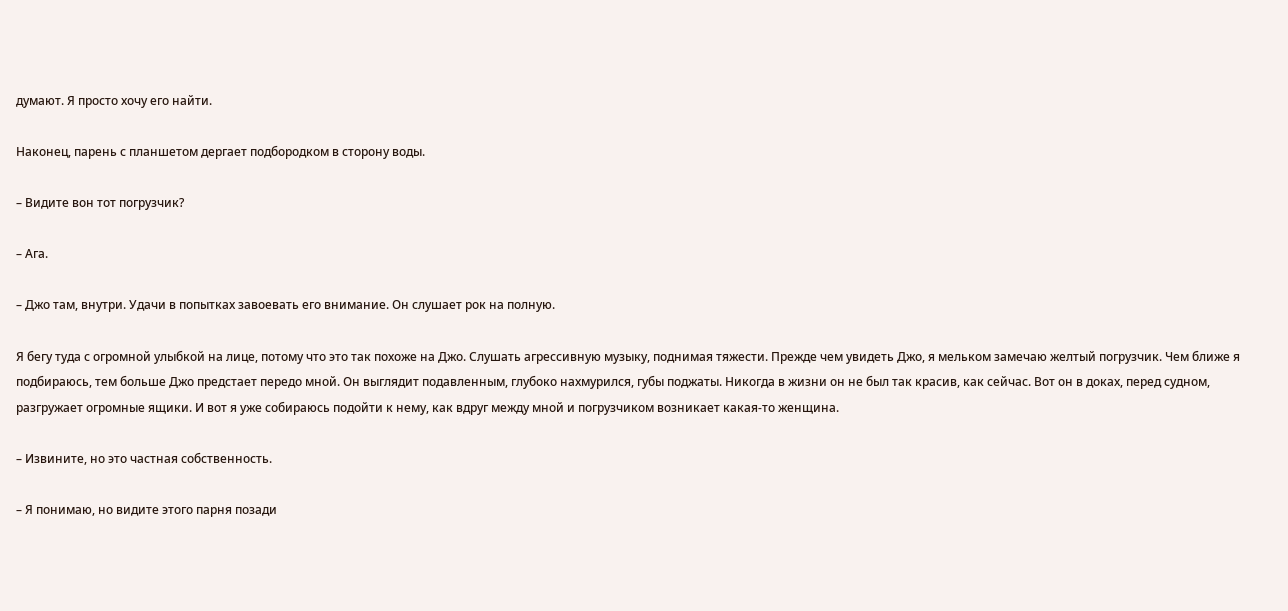думают. Я просто хочу его найти.

Наконец, парень с планшетом дергает подбородком в сторону воды.

– Видите вон тот погрузчик?

– Ага.

– Джо там, внутри. Удачи в попытках завоевать его внимание. Он слушает рок на полную.

Я бегу туда с огромной улыбкой на лице, потому что это так похоже на Джо. Слушать агрессивную музыку, поднимая тяжести. Прежде чем увидеть Джо, я мельком замечаю желтый погрузчик. Чем ближе я подбираюсь, тем больше Джо предстает передо мной. Он выглядит подавленным, глубоко нахмурился, губы поджаты. Никогда в жизни он не был так красив, как сейчас. Вот он в доках, перед судном, разгружает огромные ящики. И вот я уже собираюсь подойти к нему, как вдруг между мной и погрузчиком возникает какая-то женщина.

– Извините, но это частная собственность.

– Я понимаю, но видите этого парня позади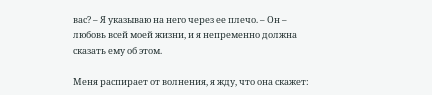вас? – Я указываю на него через ее плечо. – Он – любовь всей моей жизни, и я непременно должна сказать ему об этом.

Меня распирает от волнения, я жду, что она скажет: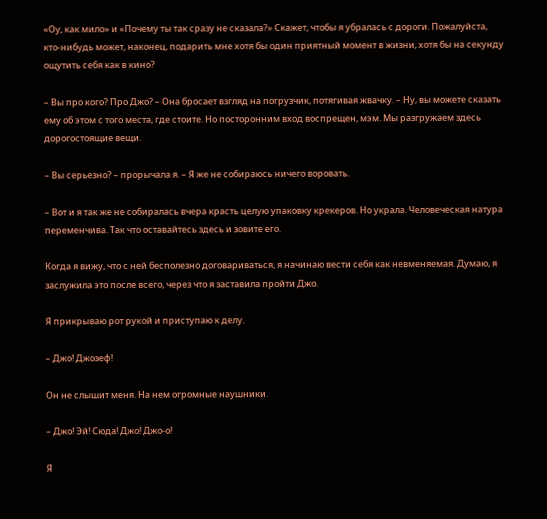«Оу, как мило» и «Почему ты так сразу не сказала?» Скажет, чтобы я убралась с дороги. Пожалуйста, кто-нибудь может, наконец, подарить мне хотя бы один приятный момент в жизни, хотя бы на секунду ощутить себя как в кино?

– Вы про кого? Про Джо? – Она бросает взгляд на погрузчик, потягивая жвачку. – Ну, вы можете сказать ему об этом с того места, где стоите. Но посторонним вход воспрещен, мэм. Мы разгружаем здесь дорогостоящие вещи.

– Вы серьезно? – прорычала я. – Я же не собираюсь ничего воровать.

– Вот и я так же не собиралась вчера красть целую упаковку крекеров. Но украла. Человеческая натура переменчива. Так что оставайтесь здесь и зовите его.

Когда я вижу, что с ней бесполезно договариваться, я начинаю вести себя как невменяемая. Думаю, я заслужила это после всего, через что я заставила пройти Джо.

Я прикрываю рот рукой и приступаю к делу.

– Джо! Джозеф!

Он не слышит меня. На нем огромные наушники.

– Джо! Эй! Сюда! Джо! Джо-о!

Я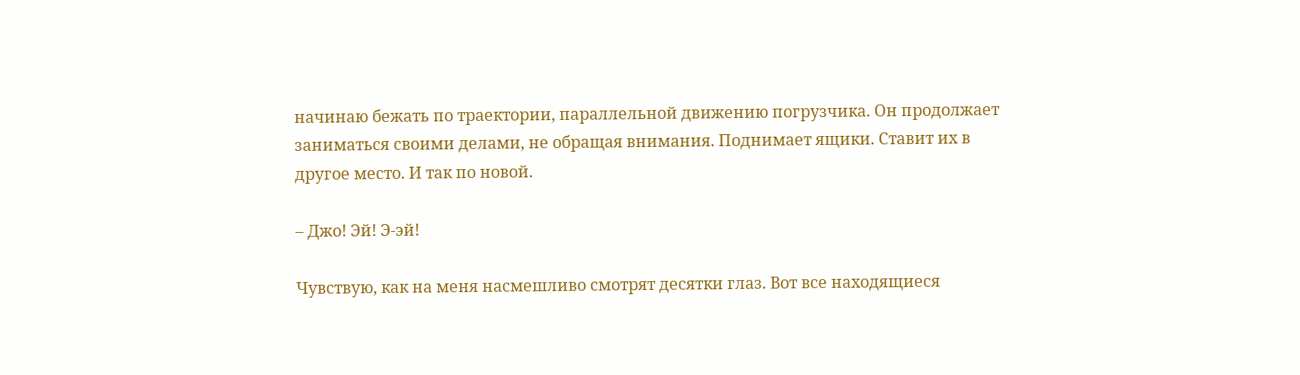начинаю бежать по траектории, параллельной движению погрузчика. Он продолжает заниматься своими делами, не обращая внимания. Поднимает ящики. Ставит их в другое место. И так по новой.

– Джо! Эй! Э-эй!

Чувствую, как на меня насмешливо смотрят десятки глаз. Вот все находящиеся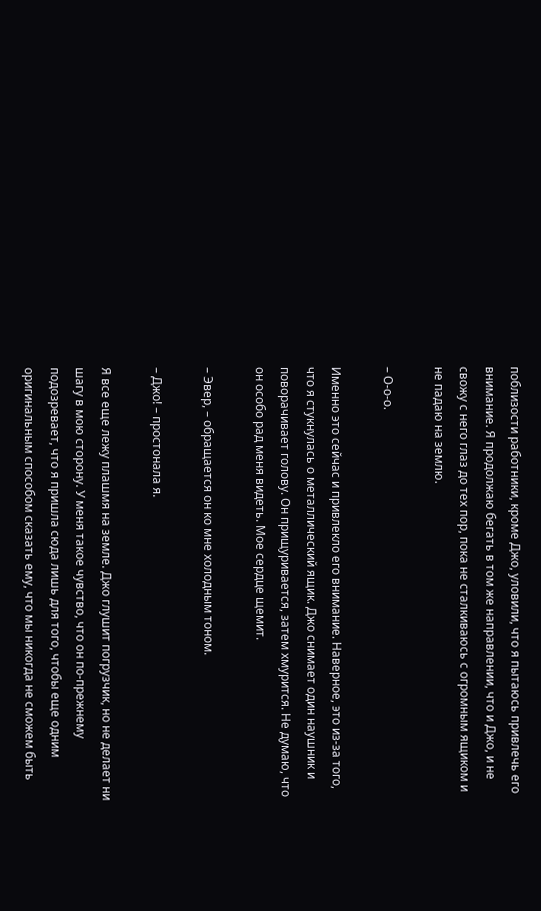поблизости работники, кроме Джо, уловили, что я пытаюсь привлечь его внимание. Я продолжаю бегать в том же направлении, что и Джо, и не свожу с него глаз до тех пор, пока не сталкиваюсь с огромным ящиком и не падаю на землю.

– О-о-о.

Именно это сейчас и привлекло его внимание. Наверное, это из-за того, что я стукнулась о металлический ящик. Джо снимает один наушник и поворачивает голову. Он прищуривается, затем хмурится. Не думаю, что он особо рад меня видеть. Мое сердце щемит.

– Эвер, – обращается он ко мне холодным тоном.

– Джо! – простонала я.

Я все еще лежу плашмя на земле. Джо глушит погрузчик, но не делает ни шагу в мою сторону. У меня такое чувство, что он по-прежнему подозревает, что я пришла сюда лишь для того, чтобы еще одним оригинальным способом сказать ему, что мы никогда не сможем быть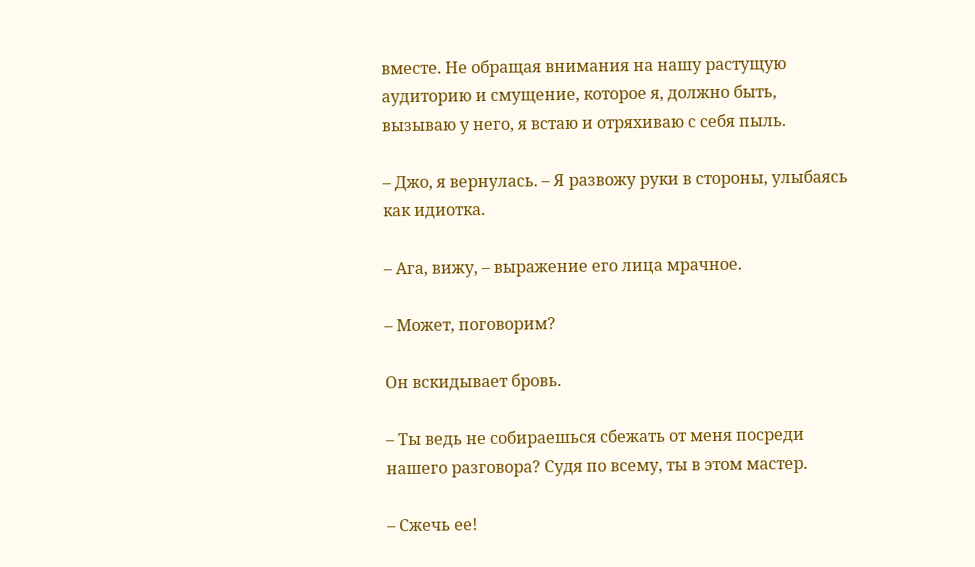вместе. Не обращая внимания на нашу растущую аудиторию и смущение, которое я, должно быть, вызываю у него, я встаю и отряхиваю с себя пыль.

– Джо, я вернулась. – Я развожу руки в стороны, улыбаясь как идиотка.

– Ага, вижу, – выражение его лица мрачное.

– Может, поговорим?

Он вскидывает бровь.

– Ты ведь не собираешься сбежать от меня посреди нашего разговора? Судя по всему, ты в этом мастер.

– Сжечь ее!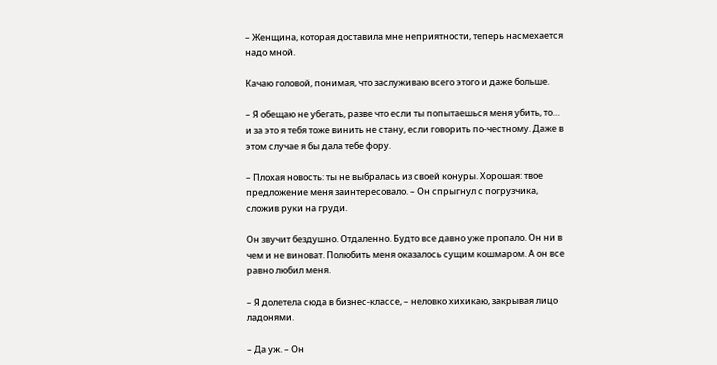– Женщина, которая доставила мне неприятности, теперь насмехается надо мной.

Качаю головой, понимая, что заслуживаю всего этого и даже больше.

– Я обещаю не убегать, разве что если ты попытаешься меня убить, то… и за это я тебя тоже винить не стану, если говорить по-честному. Даже в этом случае я бы дала тебе фору.

– Плохая новость: ты не выбралась из своей конуры. Хорошая: твое предложение меня заинтересовало. – Он спрыгнул с погрузчика, сложив руки на груди.

Он звучит бездушно. Отдаленно. Будто все давно уже пропало. Он ни в чем и не виноват. Полюбить меня оказалось сущим кошмаром. А он все равно любил меня.

– Я долетела сюда в бизнес-классе, – неловко хихикаю, закрывая лицо ладонями.

– Да уж. – Он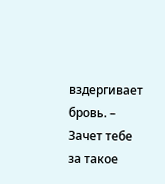вздергивает бровь. – Зачет тебе за такое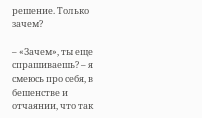решение. Только зачем?

– «Зачем», ты еще спрашиваешь? – я смеюсь про себя, в бешенстве и отчаянии, что так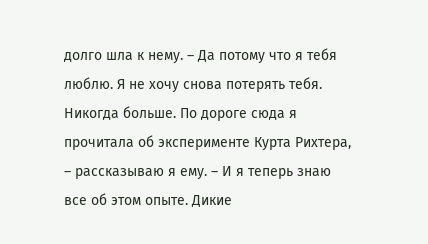долго шла к нему. – Да потому что я тебя люблю. Я не хочу снова потерять тебя. Никогда больше. По дороге сюда я прочитала об эксперименте Курта Рихтера, – рассказываю я ему. – И я теперь знаю все об этом опыте. Дикие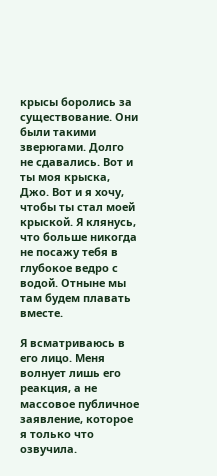крысы боролись за существование. Они были такими зверюгами. Долго не сдавались. Вот и ты моя крыска, Джо. Вот и я хочу, чтобы ты стал моей крыской. Я клянусь, что больше никогда не посажу тебя в глубокое ведро с водой. Отныне мы там будем плавать вместе.

Я всматриваюсь в его лицо. Меня волнует лишь его реакция, а не массовое публичное заявление, которое я только что озвучила.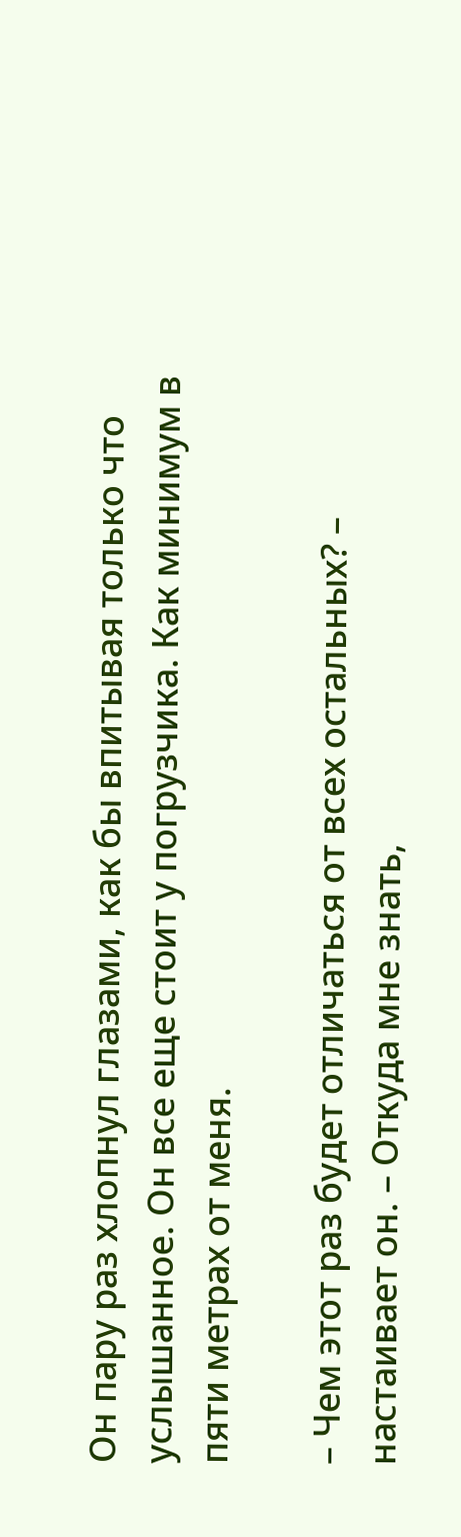Он пару раз хлопнул глазами, как бы впитывая только что услышанное. Он все еще стоит у погрузчика. Как минимум в пяти метрах от меня.

– Чем этот раз будет отличаться от всех остальных? – настаивает он. – Откуда мне знать,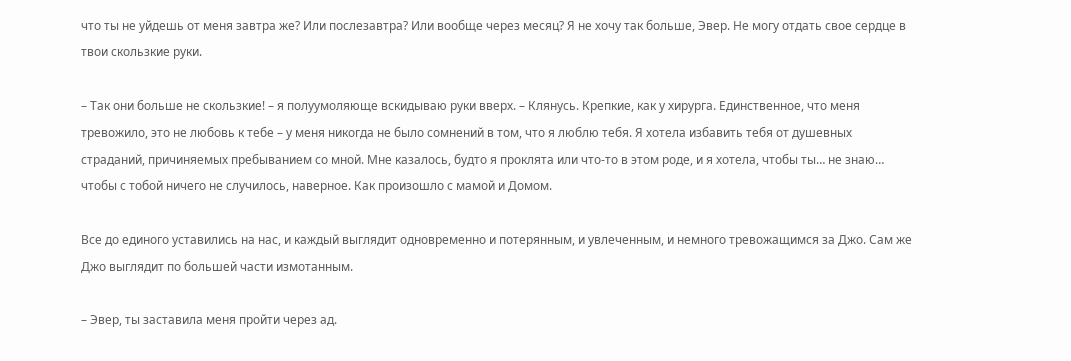что ты не уйдешь от меня завтра же? Или послезавтра? Или вообще через месяц? Я не хочу так больше, Эвер. Не могу отдать свое сердце в твои скользкие руки.

– Так они больше не скользкие! – я полуумоляюще вскидываю руки вверх. – Клянусь. Крепкие, как у хирурга. Единственное, что меня тревожило, это не любовь к тебе – у меня никогда не было сомнений в том, что я люблю тебя. Я хотела избавить тебя от душевных страданий, причиняемых пребыванием со мной. Мне казалось, будто я проклята или что-то в этом роде, и я хотела, чтобы ты… не знаю… чтобы с тобой ничего не случилось, наверное. Как произошло с мамой и Домом.

Все до единого уставились на нас, и каждый выглядит одновременно и потерянным, и увлеченным, и немного тревожащимся за Джо. Сам же Джо выглядит по большей части измотанным.

– Эвер, ты заставила меня пройти через ад.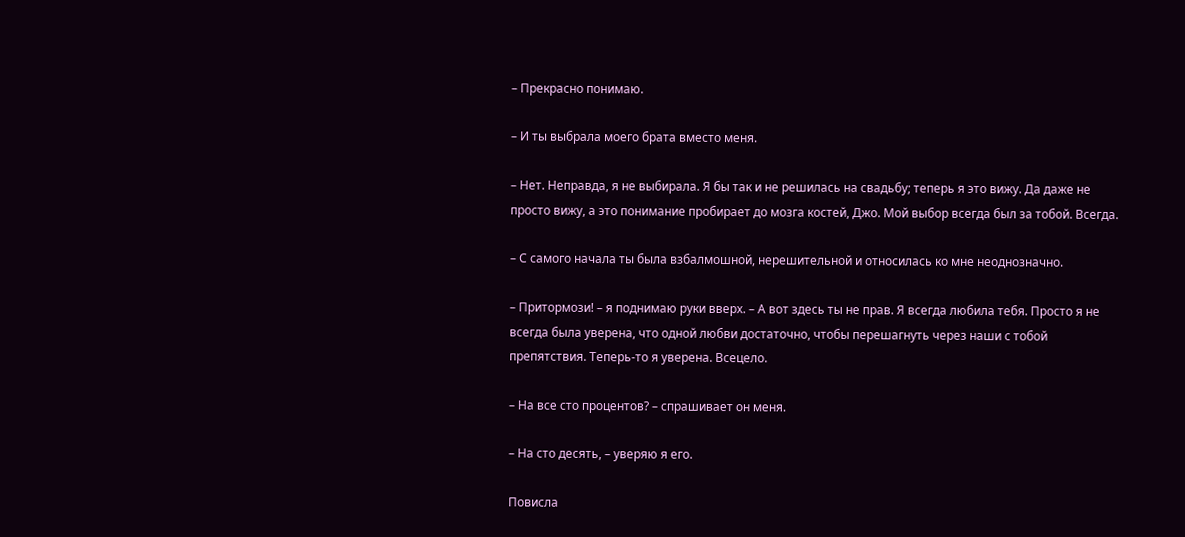– Прекрасно понимаю.

– И ты выбрала моего брата вместо меня.

– Нет. Неправда, я не выбирала. Я бы так и не решилась на свадьбу; теперь я это вижу. Да даже не просто вижу, а это понимание пробирает до мозга костей, Джо. Мой выбор всегда был за тобой. Всегда.

– С самого начала ты была взбалмошной, нерешительной и относилась ко мне неоднозначно.

– Притормози! – я поднимаю руки вверх. – А вот здесь ты не прав. Я всегда любила тебя. Просто я не всегда была уверена, что одной любви достаточно, чтобы перешагнуть через наши с тобой препятствия. Теперь-то я уверена. Всецело.

– На все сто процентов? – спрашивает он меня.

– На сто десять, – уверяю я его.

Повисла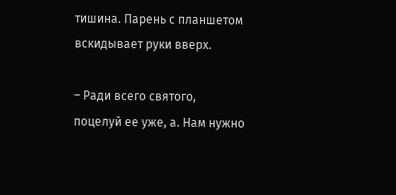тишина. Парень с планшетом вскидывает руки вверх.

– Ради всего святого, поцелуй ее уже, а. Нам нужно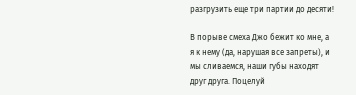разгрузить еще три партии до десяти!

В порыве смеха Джо бежит ко мне, а я к нему (да, нарушая все запреты), и мы сливаемся, наши губы находят друг друга. Поцелуй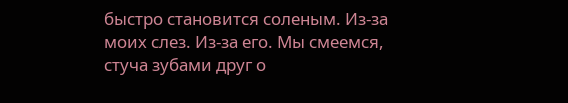быстро становится соленым. Из-за моих слез. Из-за его. Мы смеемся, стуча зубами друг о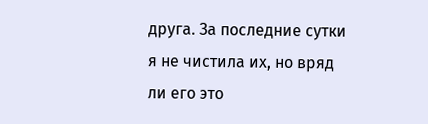друга. За последние сутки я не чистила их, но вряд ли его это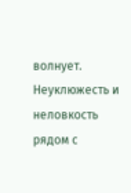волнует. Неуклюжесть и неловкость рядом с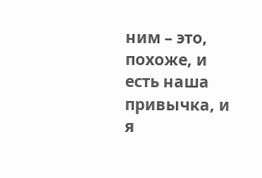ним – это, похоже, и есть наша привычка, и я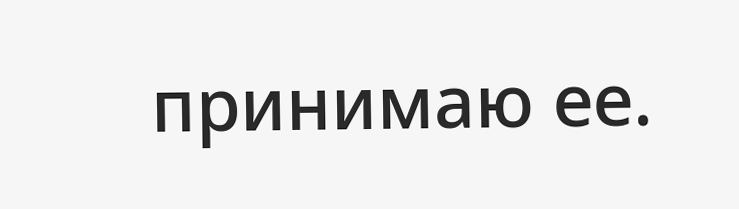принимаю ее.